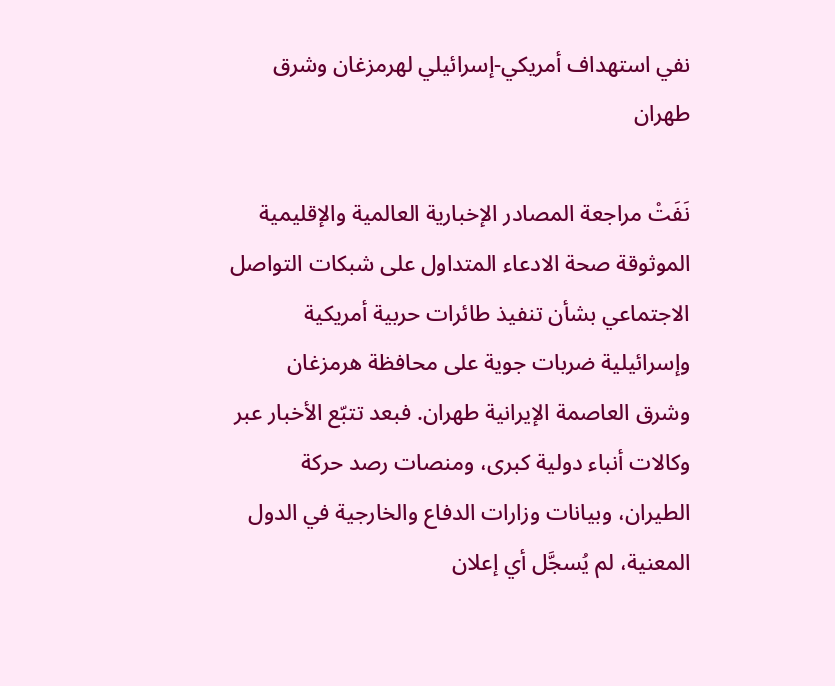نفي استهداف أمريكي‑إسرائيلي لهرمزغان وشرق طهران

نَفَتْ مراجعة المصادر الإخبارية العالمية والإقليمية الموثوقة صحة الادعاء المتداول على شبكات التواصل الاجتماعي بشأن تنفيذ طائرات حربية أمريكية وإسرائيلية ضربات جوية على محافظة هرمزغان وشرق العاصمة الإيرانية طهران. فبعد تتبّع الأخبار عبر وكالات أنباء دولية كبرى، ومنصات رصد حركة الطيران، وبيانات وزارات الدفاع والخارجية في الدول المعنية، لم يُسجَّل أي إعلان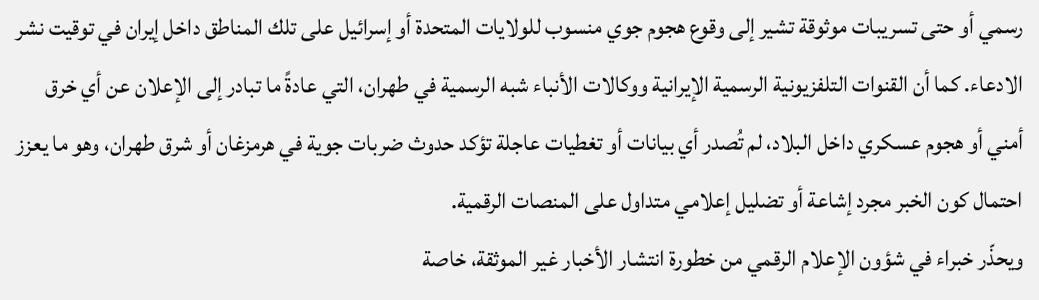رسمي أو حتى تسريبات موثوقة تشير إلى وقوع هجوم جوي منسوب للولايات المتحدة أو إسرائيل على تلك المناطق داخل إيران في توقيت نشر الادعاء. كما أن القنوات التلفزيونية الرسمية الإيرانية ووكالات الأنباء شبه الرسمية في طهران، التي عادةً ما تبادر إلى الإعلان عن أي خرق أمني أو هجوم عسكري داخل البلاد، لم تُصدر أي بيانات أو تغطيات عاجلة تؤكد حدوث ضربات جوية في هرمزغان أو شرق طهران، وهو ما يعزز احتمال كون الخبر مجرد إشاعة أو تضليل إعلامي متداول على المنصات الرقمية.
ويحذّر خبراء في شؤون الإعلام الرقمي من خطورة انتشار الأخبار غير الموثقة، خاصة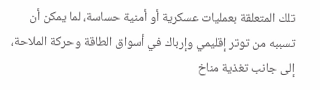تلك المتعلقة بعمليات عسكرية أو أمنية حساسة، لما يمكن أن تسببه من توتر إقليمي وإرباك في أسواق الطاقة وحركة الملاحة، إلى جانب تغذية مناخ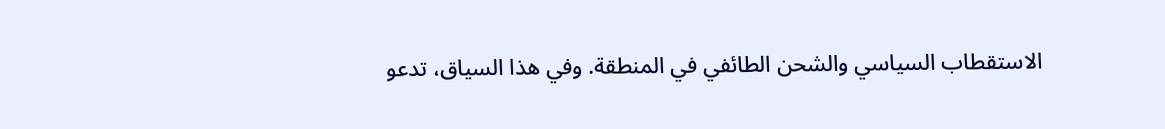الاستقطاب السياسي والشحن الطائفي في المنطقة. وفي هذا السياق، تدعو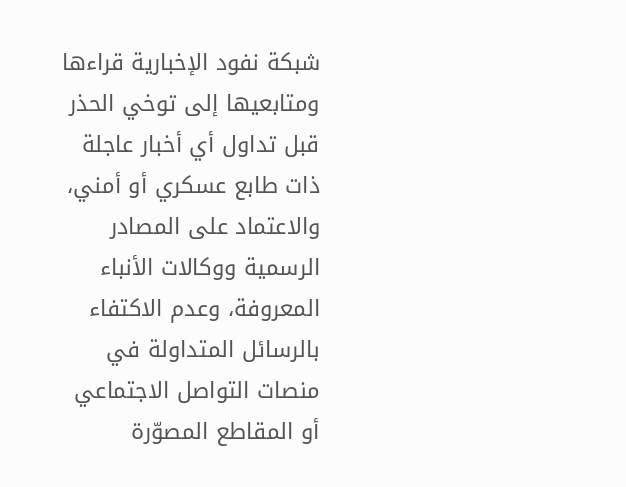شبكة نفود الإخبارية قراءها ومتابعيها إلى توخي الحذر قبل تداول أي أخبار عاجلة ذات طابع عسكري أو أمني، والاعتماد على المصادر الرسمية ووكالات الأنباء المعروفة، وعدم الاكتفاء بالرسائل المتداولة في منصات التواصل الاجتماعي أو المقاطع المصوّرة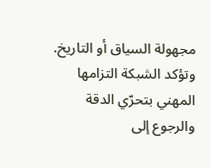مجهولة السياق أو التاريخ. وتؤكد الشبكة التزامها المهني بتحرّي الدقة والرجوع إلى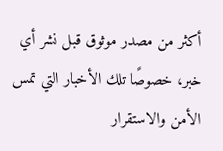أكثر من مصدر موثوق قبل نشر أي خبر، خصوصًا تلك الأخبار التي تمس الأمن والاستقرار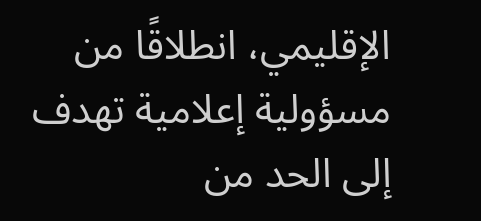الإقليمي، انطلاقًا من مسؤولية إعلامية تهدف إلى الحد من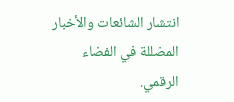انتشار الشائعات والأخبار المضللة في الفضاء الرقمي.